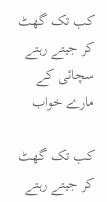کب تک گھٹ کر جیتے رہتے سچائی کے مارے خواب

کب تک گھٹ کر جیتے رہتے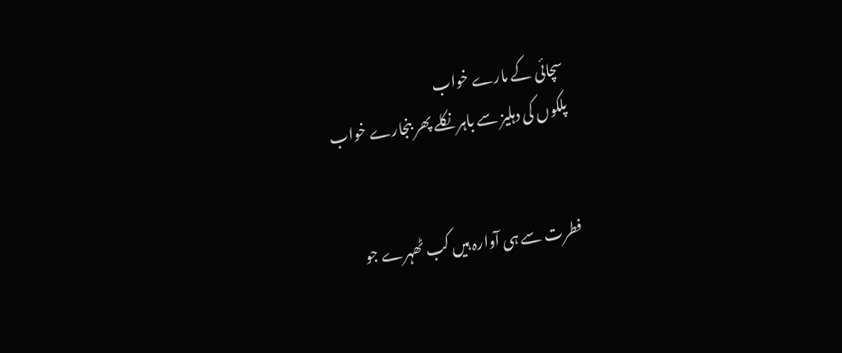سچائی کے مارے خواب
پلکوں کی دہلیز سے باہر نکلے پھر بنجارے خواب


فطرت سے ہی آوارہ ہیں کب ٹھہرے جو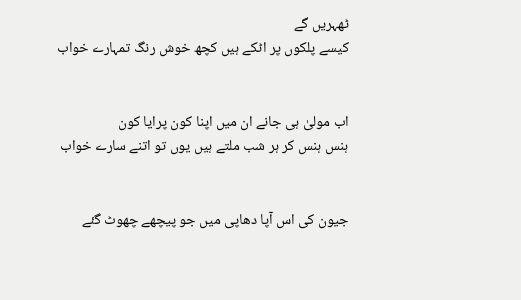ٹھہریں گے
کیسے پلکوں پر اٹکے ہیں کچھ خوش رنگ تمہارے خواب


اب مولیٰ ہی جانے ان میں اپنا کون پرایا کون
ہنس ہنس کر ہر شب ملتے ہیں یوں تو اتنے سارے خواب


جیون کی اس آپا دھاپی میں جو پیچھے چھوٹ گئے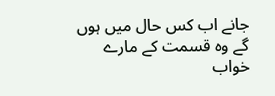جانے اب کس حال میں ہوں گے وہ قسمت کے مارے خواب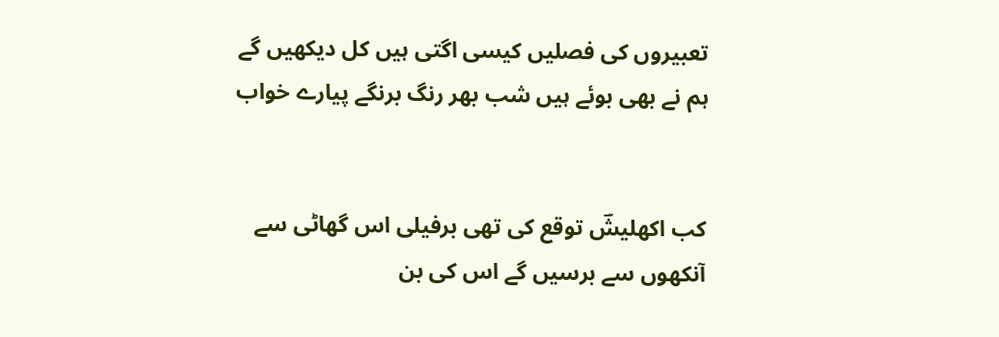تعبیروں کی فصلیں کیسی اگتی ہیں کل دیکھیں گے
ہم نے بھی بوئے ہیں شب بھر رنگ برنگے پیارے خواب


کب اکھلیشؔ توقع کی تھی برفیلی اس گھاٹی سے
آنکھوں سے برسیں گے اس کی بن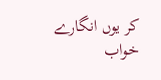کر یوں انگارے خواب